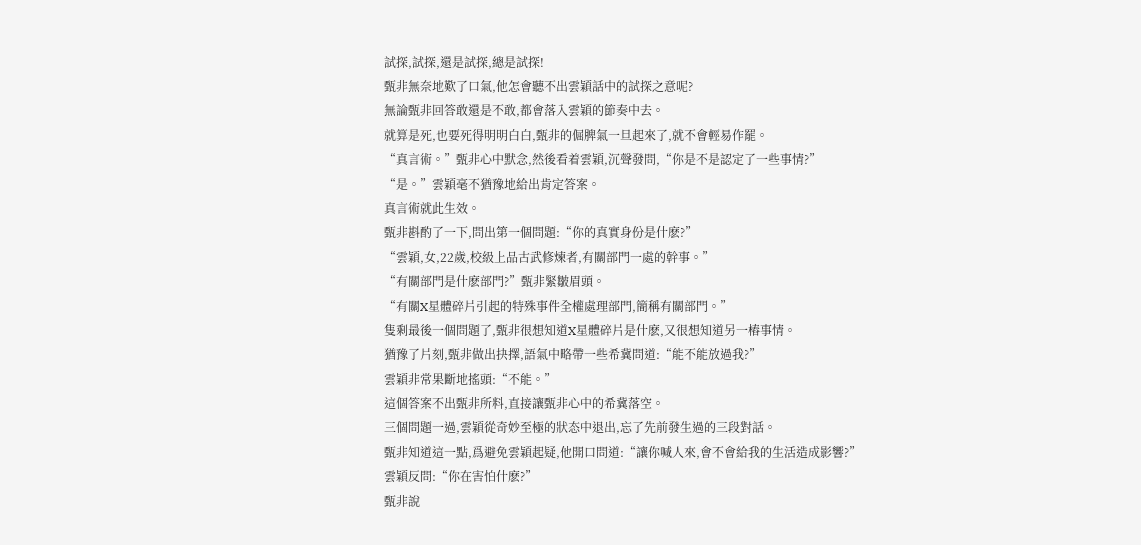試探,試探,還是試探,總是試探!
甄非無奈地歎了口氣,他怎會聽不出雲穎話中的試探之意呢?
無論甄非回答敢還是不敢,都會落入雲穎的節奏中去。
就算是死,也要死得明明白白,甄非的倔脾氣一旦起來了,就不會輕易作罷。
“真言術。”甄非心中默念,然後看着雲穎,沉聲發問,“你是不是認定了一些事情?”
“是。”雲穎毫不猶豫地給出肯定答案。
真言術就此生效。
甄非斟酌了一下,問出第一個問題:“你的真實身份是什麽?”
“雲穎,女,22歲,校級上品古武修煉者,有關部門一處的幹事。”
“有關部門是什麽部門?”甄非緊皺眉頭。
“有關X星體碎片引起的特殊事件全權處理部門,簡稱有關部門。”
隻剩最後一個問題了,甄非很想知道X星體碎片是什麽,又很想知道另一樁事情。
猶豫了片刻,甄非做出抉擇,語氣中略帶一些希冀問道:“能不能放過我?”
雲穎非常果斷地搖頭:“不能。”
這個答案不出甄非所料,直接讓甄非心中的希冀落空。
三個問題一過,雲穎從奇妙至極的狀态中退出,忘了先前發生過的三段對話。
甄非知道這一點,爲避免雲穎起疑,他開口問道:“讓你喊人來,會不會給我的生活造成影響?”
雲穎反問:“你在害怕什麽?”
甄非說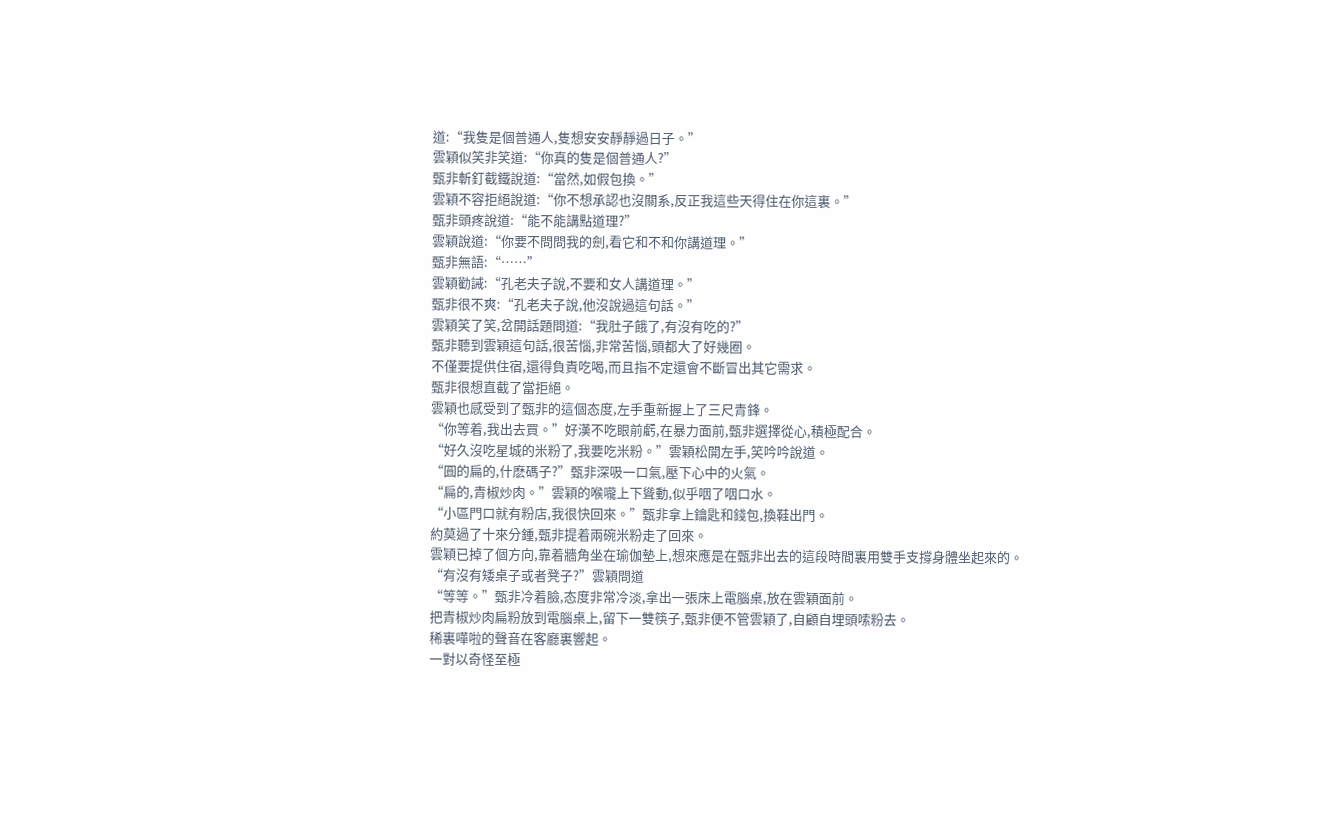道:“我隻是個普通人,隻想安安靜靜過日子。”
雲穎似笑非笑道:“你真的隻是個普通人?”
甄非斬釘截鐵說道:“當然,如假包換。”
雲穎不容拒絕說道:“你不想承認也沒關系,反正我這些天得住在你這裏。”
甄非頭疼說道:“能不能講點道理?”
雲穎說道:“你要不問問我的劍,看它和不和你講道理。”
甄非無語:“……”
雲穎勸誡:“孔老夫子說,不要和女人講道理。”
甄非很不爽:“孔老夫子說,他沒說過這句話。”
雲穎笑了笑,岔開話題問道:“我肚子餓了,有沒有吃的?”
甄非聽到雲穎這句話,很苦惱,非常苦惱,頭都大了好幾圈。
不僅要提供住宿,還得負責吃喝,而且指不定還會不斷冒出其它需求。
甄非很想直截了當拒絕。
雲穎也感受到了甄非的這個态度,左手重新握上了三尺青鋒。
“你等着,我出去買。”好漢不吃眼前虧,在暴力面前,甄非選擇從心,積極配合。
“好久沒吃星城的米粉了,我要吃米粉。”雲穎松開左手,笑吟吟說道。
“圓的扁的,什麽碼子?”甄非深吸一口氣,壓下心中的火氣。
“扁的,青椒炒肉。”雲穎的喉嚨上下聳動,似乎咽了咽口水。
“小區門口就有粉店,我很快回來。”甄非拿上鑰匙和錢包,換鞋出門。
約莫過了十來分鍾,甄非提着兩碗米粉走了回來。
雲穎已掉了個方向,靠着牆角坐在瑜伽墊上,想來應是在甄非出去的這段時間裏用雙手支撐身體坐起來的。
“有沒有矮桌子或者凳子?”雲穎問道
“等等。”甄非冷着臉,态度非常冷淡,拿出一張床上電腦桌,放在雲穎面前。
把青椒炒肉扁粉放到電腦桌上,留下一雙筷子,甄非便不管雲穎了,自顧自埋頭嗦粉去。
稀裏嘩啦的聲音在客廳裏響起。
一對以奇怪至極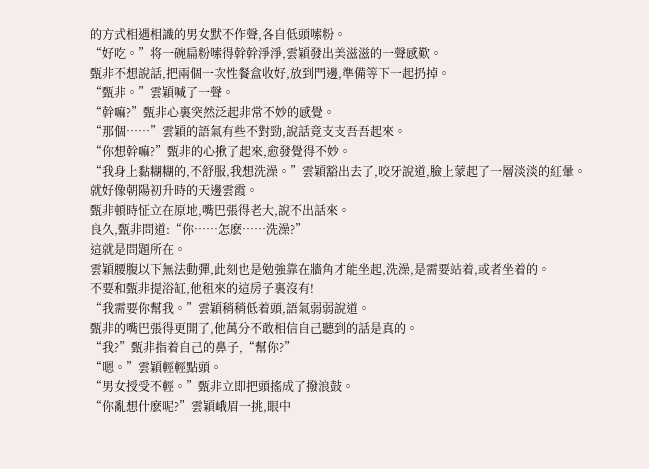的方式相遇相識的男女默不作聲,各自低頭嗦粉。
“好吃。”将一碗扁粉嗦得幹幹淨淨,雲穎發出美滋滋的一聲感歎。
甄非不想說話,把兩個一次性餐盒收好,放到門邊,準備等下一起扔掉。
“甄非。”雲穎喊了一聲。
“幹嘛?”甄非心裏突然泛起非常不妙的感覺。
“那個……”雲穎的語氣有些不對勁,說話竟支支吾吾起來。
“你想幹嘛?”甄非的心揪了起來,愈發覺得不妙。
“我身上黏糊糊的,不舒服,我想洗澡。”雲穎豁出去了,咬牙說道,臉上蒙起了一層淡淡的紅暈。
就好像朝陽初升時的天邊雲霞。
甄非頓時怔立在原地,嘴巴張得老大,說不出話來。
良久,甄非問道:“你……怎麽……洗澡?”
這就是問題所在。
雲穎腰腹以下無法動彈,此刻也是勉強靠在牆角才能坐起,洗澡,是需要站着,或者坐着的。
不要和甄非提浴缸,他租來的這房子裏沒有!
“我需要你幫我。”雲穎稍稍低着頭,語氣弱弱說道。
甄非的嘴巴張得更開了,他萬分不敢相信自己聽到的話是真的。
“我?”甄非指着自己的鼻子,“幫你?”
“嗯。”雲穎輕輕點頭。
“男女授受不輕。”甄非立即把頭搖成了撥浪鼓。
“你亂想什麽呢?”雲穎峨眉一挑,眼中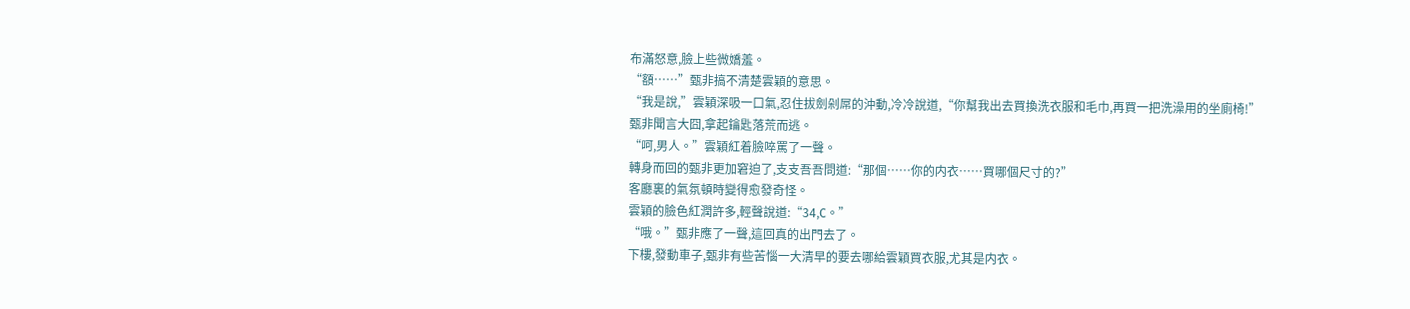布滿怒意,臉上些微嬌羞。
“額……”甄非搞不清楚雲穎的意思。
“我是說,”雲穎深吸一口氣,忍住拔劍剁屌的沖動,冷冷說道,“你幫我出去買換洗衣服和毛巾,再買一把洗澡用的坐廁椅!”
甄非聞言大囧,拿起鑰匙落荒而逃。
“呵,男人。”雲穎紅着臉啐罵了一聲。
轉身而回的甄非更加窘迫了,支支吾吾問道:“那個……你的内衣……買哪個尺寸的?”
客廳裏的氣氛頓時變得愈發奇怪。
雲穎的臉色紅潤許多,輕聲說道:“34,C。”
“哦。”甄非應了一聲,這回真的出門去了。
下樓,發動車子,甄非有些苦惱一大清早的要去哪給雲穎買衣服,尤其是内衣。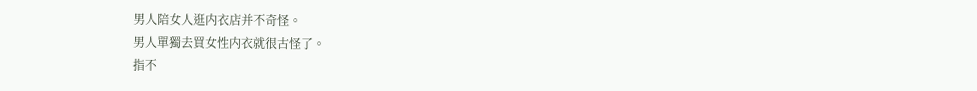男人陪女人逛内衣店并不奇怪。
男人單獨去買女性内衣就很古怪了。
指不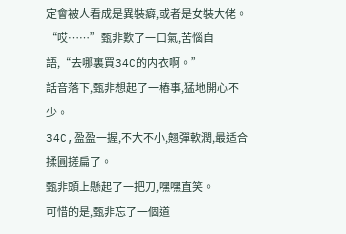定會被人看成是異裝癖,或者是女裝大佬。
“哎……”甄非歎了一口氣,苦惱自語,“去哪裏買34C的内衣啊。”
話音落下,甄非想起了一樁事,猛地開心不少。
34C,盈盈一握,不大不小,翹彈軟潤,最适合揉圓搓扁了。
甄非頭上懸起了一把刀,嘿嘿直笑。
可惜的是,甄非忘了一個道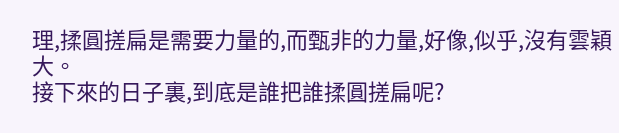理,揉圓搓扁是需要力量的,而甄非的力量,好像,似乎,沒有雲穎大。
接下來的日子裏,到底是誰把誰揉圓搓扁呢?